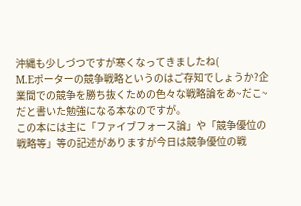沖縄も少しづつですが寒くなってきましたね(
M.Eポーターの競争戦略というのはご存知でしょうか?企業間での競争を勝ち抜くための色々な戦略論をあ~だこ~だと書いた勉強になる本なのですが。
この本には主に「ファイブフォース論」や「競争優位の戦略等」等の記述がありますが今日は競争優位の戦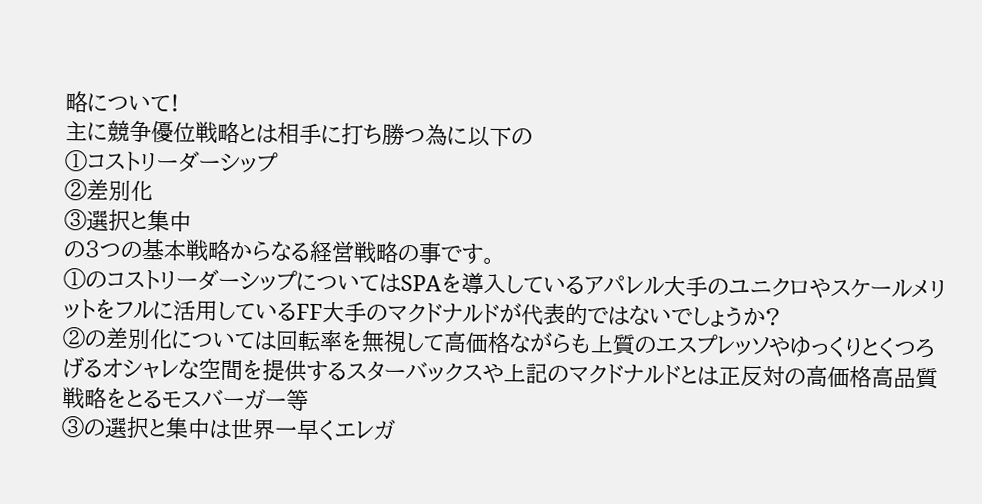略について!
主に競争優位戦略とは相手に打ち勝つ為に以下の
①コストリーダーシップ
②差別化
③選択と集中
の3つの基本戦略からなる経営戦略の事です。
①のコストリーダーシップについてはSPAを導入しているアパレル大手のユニクロやスケールメリットをフルに活用しているFF大手のマクドナルドが代表的ではないでしょうか?
②の差別化については回転率を無視して高価格ながらも上質のエスプレッソやゆっくりとくつろげるオシャレな空間を提供するスターバックスや上記のマクドナルドとは正反対の高価格高品質戦略をとるモスバーガー等
③の選択と集中は世界一早くエレガ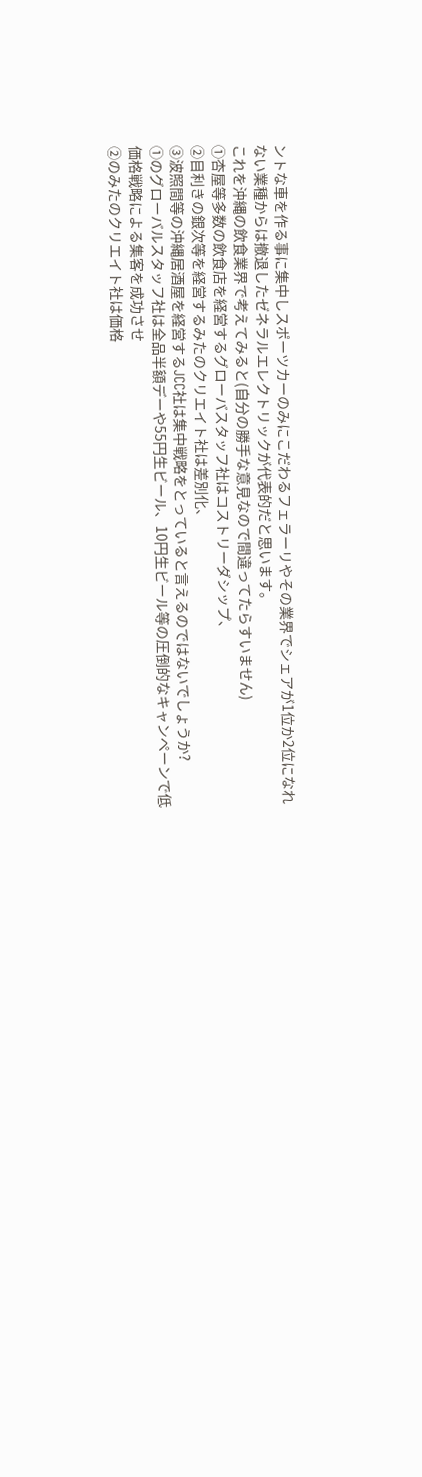ントな車を作る事に集中しスポーツカーのみにこだわるフェラーリやその業界でシェアが1位か2位になれない業種からは撤退したゼネラルエレクトリックが代表的だと思います。
これを沖縄の飲食業界で考えてみると(自分の勝手な意見なので間違ってたらすいません)
①杏屋等多数の飲食店を経営するグローバスタッフ社はコストリーダシップ、
②目利きの銀次等を経営するみたのクリエイト社は差別化、
③波照間等の沖縄居酒屋を経営するJCC社は集中戦略をとっていると言えるのではないでしょうか?
①のグローバルスタッフ社は全品半額デーや55円生ビール、10円生ビール等の圧倒的なキャンペーンで低価格戦略による集客を成功させ
②のみたのクリエイト社は価格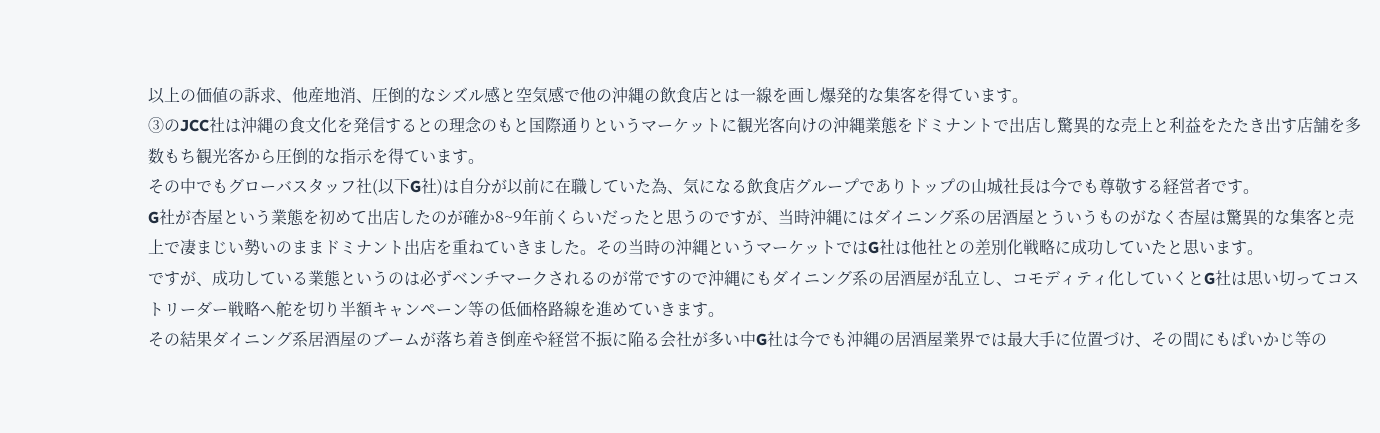以上の価値の訴求、他産地消、圧倒的なシズル感と空気感で他の沖縄の飲食店とは一線を画し爆発的な集客を得ています。
③のJCC社は沖縄の食文化を発信するとの理念のもと国際通りというマーケットに観光客向けの沖縄業態をドミナントで出店し驚異的な売上と利益をたたき出す店舗を多数もち観光客から圧倒的な指示を得ています。
その中でもグローバスタッフ社(以下G社)は自分が以前に在職していた為、気になる飲食店グループでありトップの山城社長は今でも尊敬する経営者です。
G社が杏屋という業態を初めて出店したのが確か8~9年前くらいだったと思うのですが、当時沖縄にはダイニング系の居酒屋とういうものがなく杏屋は驚異的な集客と売上で凄まじい勢いのままドミナント出店を重ねていきました。その当時の沖縄というマーケットではG社は他社との差別化戦略に成功していたと思います。
ですが、成功している業態というのは必ずベンチマークされるのが常ですので沖縄にもダイニング系の居酒屋が乱立し、コモディティ化していくとG社は思い切ってコストリーダー戦略へ舵を切り半額キャンペーン等の低価格路線を進めていきます。
その結果ダイニング系居酒屋のブームが落ち着き倒産や経営不振に陥る会社が多い中G社は今でも沖縄の居酒屋業界では最大手に位置づけ、その間にもぱいかじ等の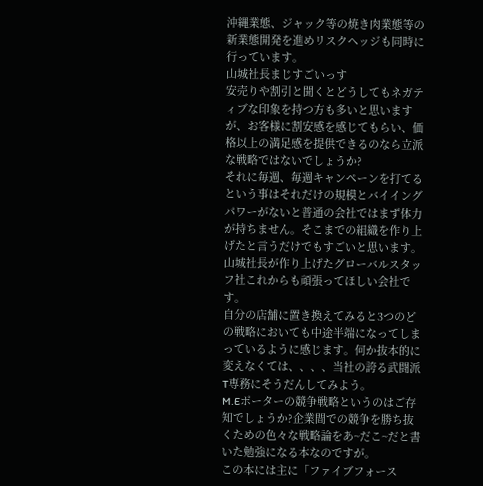沖縄業態、ジャック等の焼き肉業態等の新業態開発を進めリスクヘッジも同時に行っています。
山城社長まじすごいっす
安売りや割引と聞くとどうしてもネガティブな印象を持つ方も多いと思いますが、お客様に割安感を感じてもらい、価格以上の満足感を提供できるのなら立派な戦略ではないでしょうか?
それに毎週、毎週キャンペーンを打てるという事はそれだけの規模とバイイングパワーがないと普通の会社ではまず体力が持ちません。そこまでの組織を作り上げたと言うだけでもすごいと思います。
山城社長が作り上げたグローバルスタッフ社これからも頑張ってほしい会社です。
自分の店舗に置き換えてみると3つのどの戦略においても中途半端になってしまっているように感じます。何か抜本的に変えなくては、、、、当社の誇る武闘派T専務にそうだんしてみよう。
M.Eポーターの競争戦略というのはご存知でしょうか?企業間での競争を勝ち抜くための色々な戦略論をあ~だこ~だと書いた勉強になる本なのですが。
この本には主に「ファイブフォース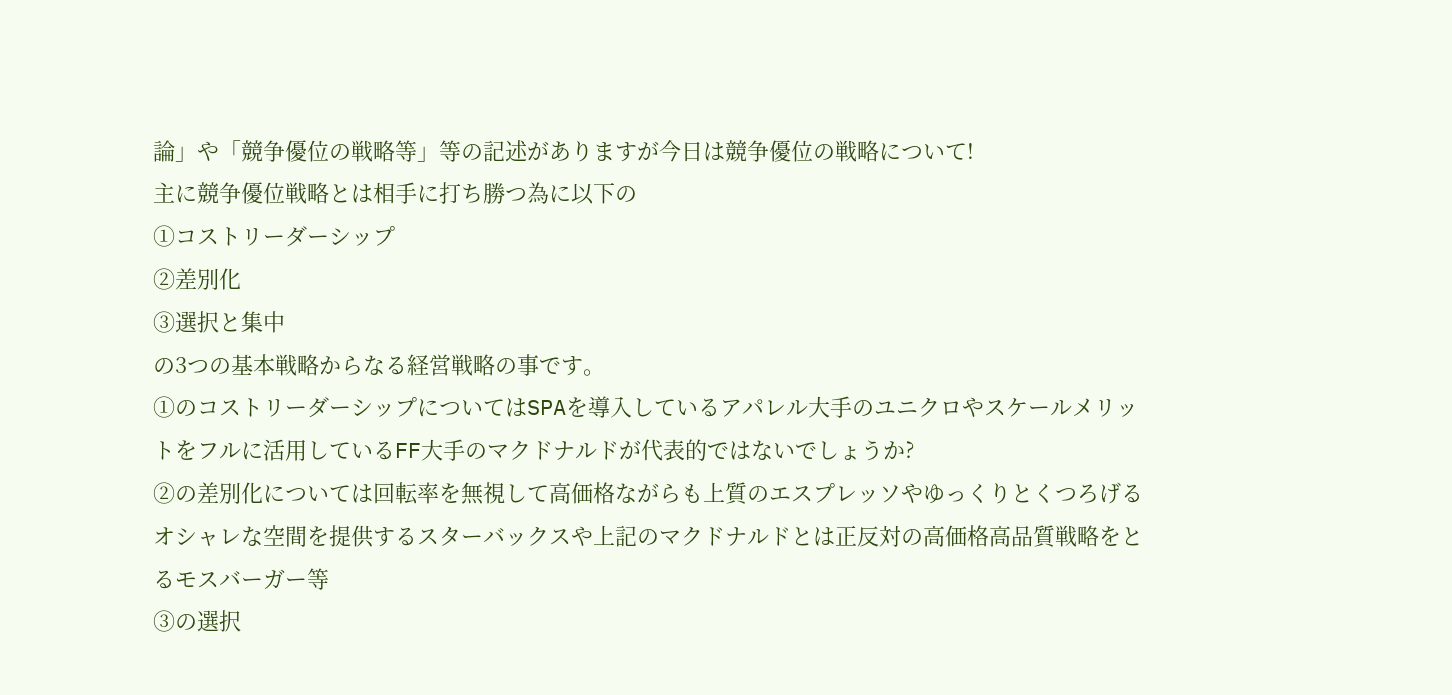論」や「競争優位の戦略等」等の記述がありますが今日は競争優位の戦略について!
主に競争優位戦略とは相手に打ち勝つ為に以下の
①コストリーダーシップ
②差別化
③選択と集中
の3つの基本戦略からなる経営戦略の事です。
①のコストリーダーシップについてはSPAを導入しているアパレル大手のユニクロやスケールメリットをフルに活用しているFF大手のマクドナルドが代表的ではないでしょうか?
②の差別化については回転率を無視して高価格ながらも上質のエスプレッソやゆっくりとくつろげるオシャレな空間を提供するスターバックスや上記のマクドナルドとは正反対の高価格高品質戦略をとるモスバーガー等
③の選択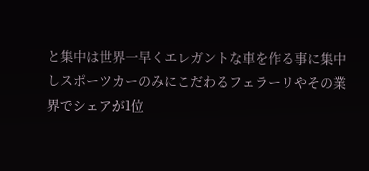と集中は世界一早くエレガントな車を作る事に集中しスポーツカーのみにこだわるフェラーリやその業界でシェアが1位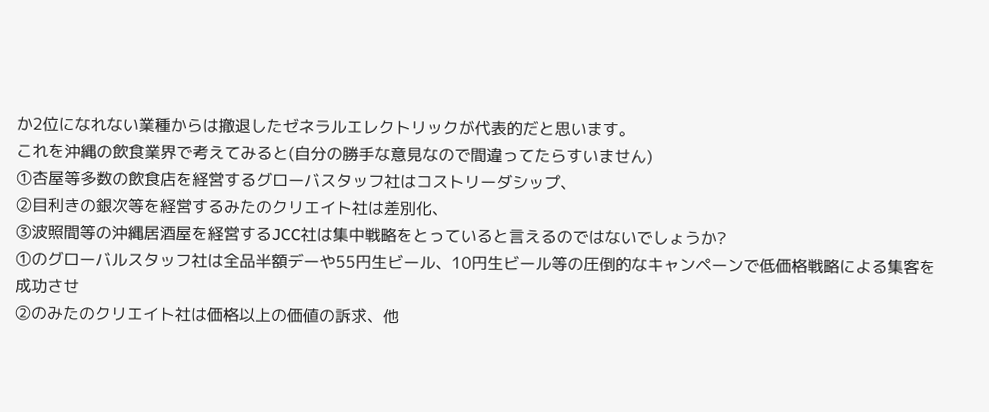か2位になれない業種からは撤退したゼネラルエレクトリックが代表的だと思います。
これを沖縄の飲食業界で考えてみると(自分の勝手な意見なので間違ってたらすいません)
①杏屋等多数の飲食店を経営するグローバスタッフ社はコストリーダシップ、
②目利きの銀次等を経営するみたのクリエイト社は差別化、
③波照間等の沖縄居酒屋を経営するJCC社は集中戦略をとっていると言えるのではないでしょうか?
①のグローバルスタッフ社は全品半額デーや55円生ビール、10円生ビール等の圧倒的なキャンペーンで低価格戦略による集客を成功させ
②のみたのクリエイト社は価格以上の価値の訴求、他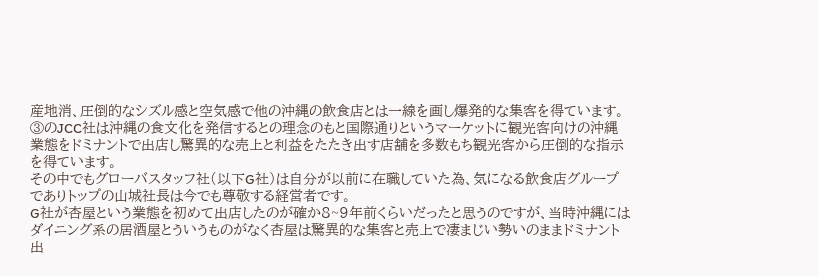産地消、圧倒的なシズル感と空気感で他の沖縄の飲食店とは一線を画し爆発的な集客を得ています。
③のJCC社は沖縄の食文化を発信するとの理念のもと国際通りというマーケットに観光客向けの沖縄業態をドミナントで出店し驚異的な売上と利益をたたき出す店舗を多数もち観光客から圧倒的な指示を得ています。
その中でもグローバスタッフ社(以下G社)は自分が以前に在職していた為、気になる飲食店グループでありトップの山城社長は今でも尊敬する経営者です。
G社が杏屋という業態を初めて出店したのが確か8~9年前くらいだったと思うのですが、当時沖縄にはダイニング系の居酒屋とういうものがなく杏屋は驚異的な集客と売上で凄まじい勢いのままドミナント出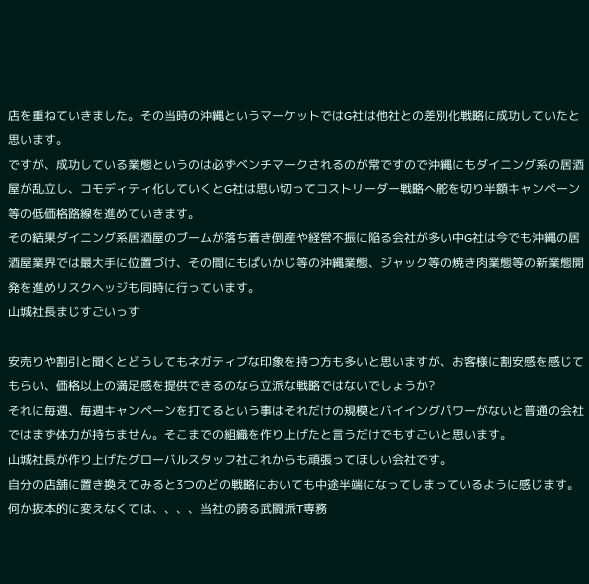店を重ねていきました。その当時の沖縄というマーケットではG社は他社との差別化戦略に成功していたと思います。
ですが、成功している業態というのは必ずベンチマークされるのが常ですので沖縄にもダイニング系の居酒屋が乱立し、コモディティ化していくとG社は思い切ってコストリーダー戦略へ舵を切り半額キャンペーン等の低価格路線を進めていきます。
その結果ダイニング系居酒屋のブームが落ち着き倒産や経営不振に陥る会社が多い中G社は今でも沖縄の居酒屋業界では最大手に位置づけ、その間にもぱいかじ等の沖縄業態、ジャック等の焼き肉業態等の新業態開発を進めリスクヘッジも同時に行っています。
山城社長まじすごいっす

安売りや割引と聞くとどうしてもネガティブな印象を持つ方も多いと思いますが、お客様に割安感を感じてもらい、価格以上の満足感を提供できるのなら立派な戦略ではないでしょうか?
それに毎週、毎週キャンペーンを打てるという事はそれだけの規模とバイイングパワーがないと普通の会社ではまず体力が持ちません。そこまでの組織を作り上げたと言うだけでもすごいと思います。
山城社長が作り上げたグローバルスタッフ社これからも頑張ってほしい会社です。
自分の店舗に置き換えてみると3つのどの戦略においても中途半端になってしまっているように感じます。何か抜本的に変えなくては、、、、当社の誇る武闘派T専務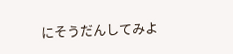にそうだんしてみよ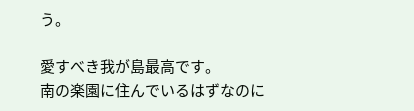う。

愛すべき我が島最高です。
南の楽園に住んでいるはずなのに